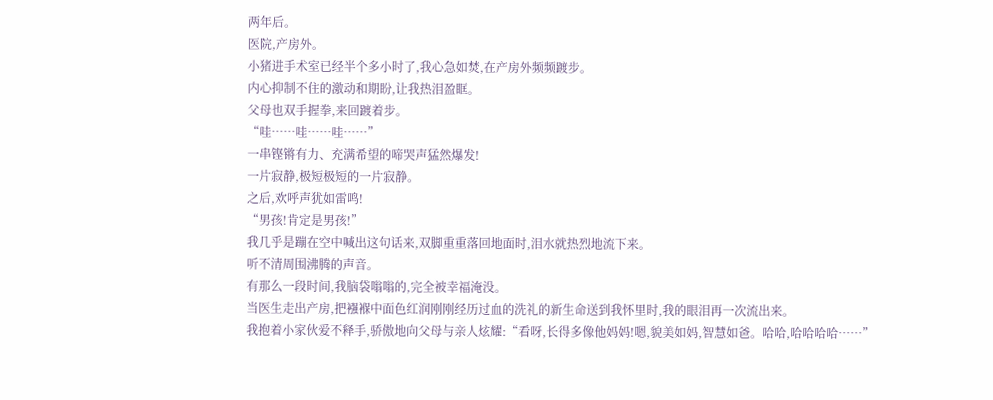两年后。
医院,产房外。
小猪进手术室已经半个多小时了,我心急如焚,在产房外频频踱步。
内心抑制不住的激动和期盼,让我热泪盈眶。
父母也双手握拳,来回踱着步。
“哇……哇……哇……”
一串铿锵有力、充满希望的啼哭声猛然爆发!
一片寂静,极短极短的一片寂静。
之后,欢呼声犹如雷鸣!
“男孩!肯定是男孩!”
我几乎是蹦在空中喊出这句话来,双脚重重落回地面时,泪水就热烈地流下来。
听不清周围沸腾的声音。
有那么一段时间,我脑袋嗡嗡的,完全被幸福淹没。
当医生走出产房,把襁褓中面色红润刚刚经历过血的洗礼的新生命送到我怀里时,我的眼泪再一次流出来。
我抱着小家伙爱不释手,骄傲地向父母与亲人炫耀:“看呀,长得多像他妈妈!嗯,貌美如妈,智慧如爸。哈哈,哈哈哈哈……”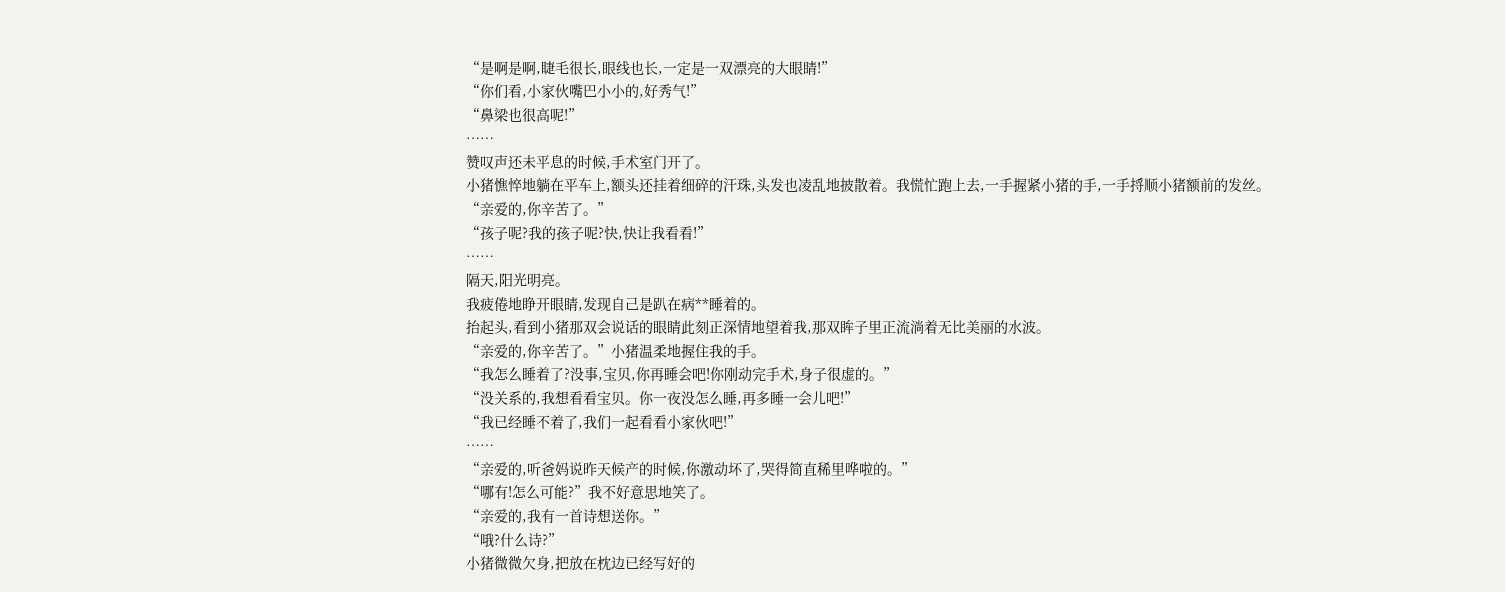“是啊是啊,睫毛很长,眼线也长,一定是一双漂亮的大眼睛!”
“你们看,小家伙嘴巴小小的,好秀气!”
“鼻梁也很高呢!”
……
赞叹声还未平息的时候,手术室门开了。
小猪憔悴地躺在平车上,额头还挂着细碎的汗珠,头发也凌乱地披散着。我慌忙跑上去,一手握紧小猪的手,一手捋顺小猪额前的发丝。
“亲爱的,你辛苦了。”
“孩子呢?我的孩子呢?快,快让我看看!”
……
隔天,阳光明亮。
我疲倦地睁开眼睛,发现自己是趴在病**睡着的。
抬起头,看到小猪那双会说话的眼睛此刻正深情地望着我,那双眸子里正流淌着无比美丽的水波。
“亲爱的,你辛苦了。”小猪温柔地握住我的手。
“我怎么睡着了?没事,宝贝,你再睡会吧!你刚动完手术,身子很虚的。”
“没关系的,我想看看宝贝。你一夜没怎么睡,再多睡一会儿吧!”
“我已经睡不着了,我们一起看看小家伙吧!”
……
“亲爱的,听爸妈说昨天候产的时候,你激动坏了,哭得简直稀里哗啦的。”
“哪有!怎么可能?”我不好意思地笑了。
“亲爱的,我有一首诗想送你。”
“哦?什么诗?”
小猪微微欠身,把放在枕边已经写好的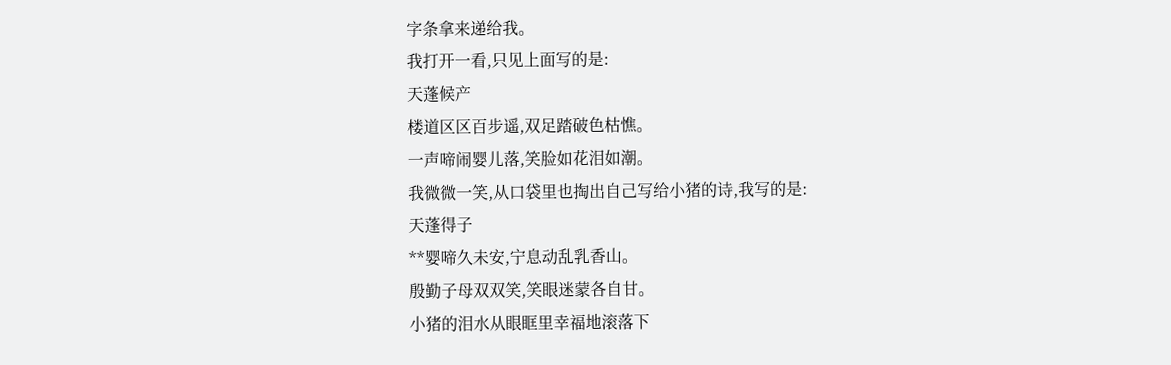字条拿来递给我。
我打开一看,只见上面写的是:
天蓬候产
楼道区区百步遥,双足踏破色枯憔。
一声啼闹婴儿落,笑脸如花泪如潮。
我微微一笑,从口袋里也掏出自己写给小猪的诗,我写的是:
天蓬得子
**婴啼久未安,宁息动乱乳香山。
殷勤子母双双笑,笑眼迷蒙各自甘。
小猪的泪水从眼眶里幸福地滚落下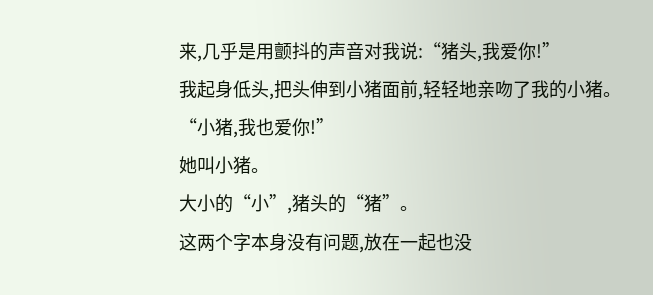来,几乎是用颤抖的声音对我说:“猪头,我爱你!”
我起身低头,把头伸到小猪面前,轻轻地亲吻了我的小猪。
“小猪,我也爱你!”
她叫小猪。
大小的“小”,猪头的“猪”。
这两个字本身没有问题,放在一起也没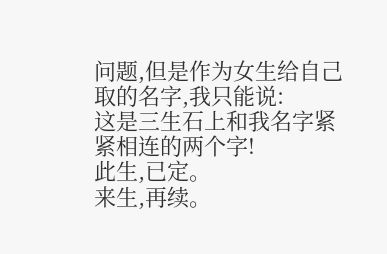问题,但是作为女生给自己取的名字,我只能说:
这是三生石上和我名字紧紧相连的两个字!
此生,已定。
来生,再续。